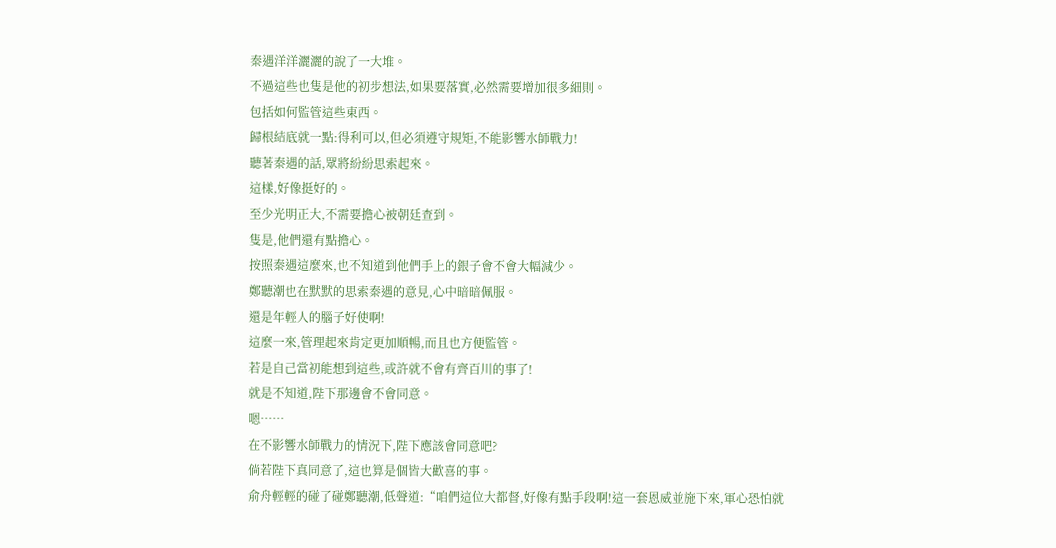秦遇洋洋灑灑的說了一大堆。
不過這些也隻是他的初步想法,如果要落實,必然需要增加很多細則。
包括如何監管這些東西。
歸根結底就一點:得利可以,但必須遵守規矩,不能影響水師戰力!
聽著秦遇的話,眾將紛紛思索起來。
這樣,好像挺好的。
至少光明正大,不需要擔心被朝廷查到。
隻是,他們還有點擔心。
按照秦遇這麼來,也不知道到他們手上的銀子會不會大幅減少。
鄭聽潮也在默默的思索秦遇的意見,心中暗暗佩服。
還是年輕人的腦子好使啊!
這麼一來,管理起來肯定更加順暢,而且也方便監管。
若是自己當初能想到這些,或許就不會有齊百川的事了!
就是不知道,陛下那邊會不會同意。
嗯……
在不影響水師戰力的情況下,陛下應該會同意吧?
倘若陛下真同意了,這也算是個皆大歡喜的事。
俞舟輕輕的碰了碰鄭聽潮,低聲道:“咱們這位大都督,好像有點手段啊!這一套恩威並施下來,軍心恐怕就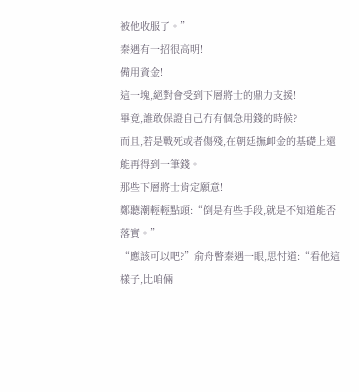被他收服了。”
秦遇有一招很高明!
備用資金!
這一塊,絕對會受到下層將士的鼎力支援!
畢竟,誰敢保證自己冇有個急用錢的時候?
而且,若是戰死或者傷殘,在朝廷撫卹金的基礎上還能再得到一筆錢。
那些下層將士肯定願意!
鄭聽潮輕輕點頭:“倒是有些手段,就是不知道能否落實。”
“應該可以吧?”俞舟瞥秦遇一眼,思忖道:“看他這樣子,比咱倆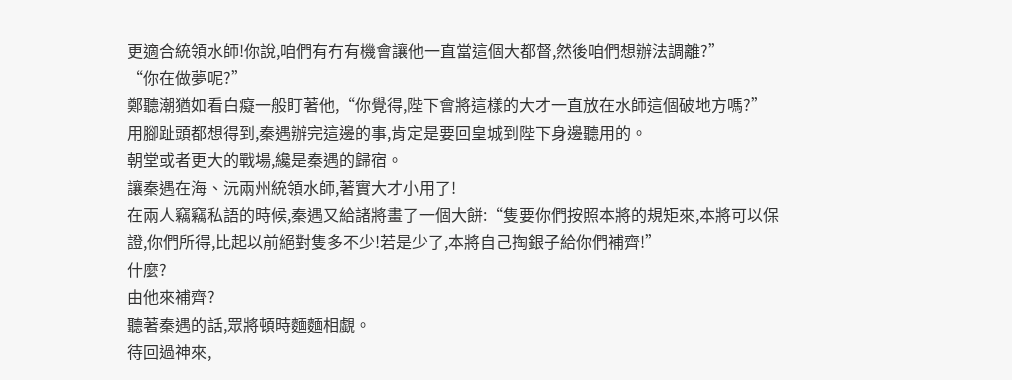更適合統領水師!你說,咱們有冇有機會讓他一直當這個大都督,然後咱們想辦法調離?”
“你在做夢呢?”
鄭聽潮猶如看白癡一般盯著他,“你覺得,陛下會將這樣的大才一直放在水師這個破地方嗎?”
用腳趾頭都想得到,秦遇辦完這邊的事,肯定是要回皇城到陛下身邊聽用的。
朝堂或者更大的戰場,纔是秦遇的歸宿。
讓秦遇在海、沅兩州統領水師,著實大才小用了!
在兩人竊竊私語的時候,秦遇又給諸將畫了一個大餅:“隻要你們按照本將的規矩來,本將可以保證,你們所得,比起以前絕對隻多不少!若是少了,本將自己掏銀子給你們補齊!”
什麼?
由他來補齊?
聽著秦遇的話,眾將頓時麵麵相覷。
待回過神來,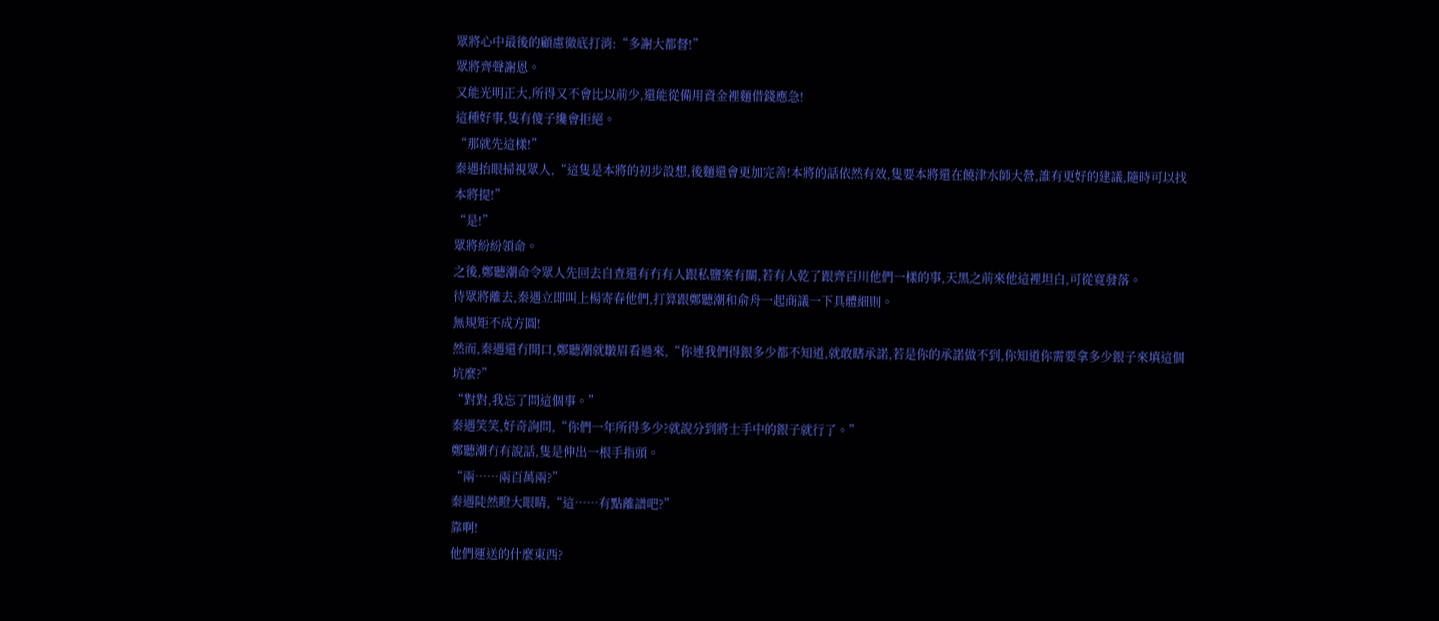眾將心中最後的顧慮徹底打消:“多謝大都督!”
眾將齊聲謝恩。
又能光明正大,所得又不會比以前少,還能從備用資金裡麵借錢應急!
這種好事,隻有傻子纔會拒絕。
“那就先這樣!”
秦遇抬眼掃視眾人,“這隻是本將的初步設想,後麵還會更加完善!本將的話依然有效,隻要本將還在饒津水師大營,誰有更好的建議,隨時可以找本將提!”
“是!”
眾將紛紛領命。
之後,鄭聽潮命令眾人先回去自查還有冇有人跟私鹽案有關,若有人乾了跟齊百川他們一樣的事,天黑之前來他這裡坦白,可從寬發落。
待眾將離去,秦遇立即叫上楊寄春他們,打算跟鄭聽潮和俞舟一起商議一下具體細則。
無規矩不成方圓!
然而,秦遇還冇開口,鄭聽潮就皺眉看過來,“你連我們得銀多少都不知道,就敢瞎承諾,若是你的承諾做不到,你知道你需要拿多少銀子來填這個坑麼?”
“對對,我忘了問這個事。”
秦遇笑笑,好奇詢問,“你們一年所得多少?就說分到將士手中的銀子就行了。”
鄭聽潮冇有說話,隻是伸出一根手指頭。
“兩……兩百萬兩?”
秦遇陡然瞪大眼睛,“這……有點離譜吧?”
靠啊!
他們運送的什麼東西?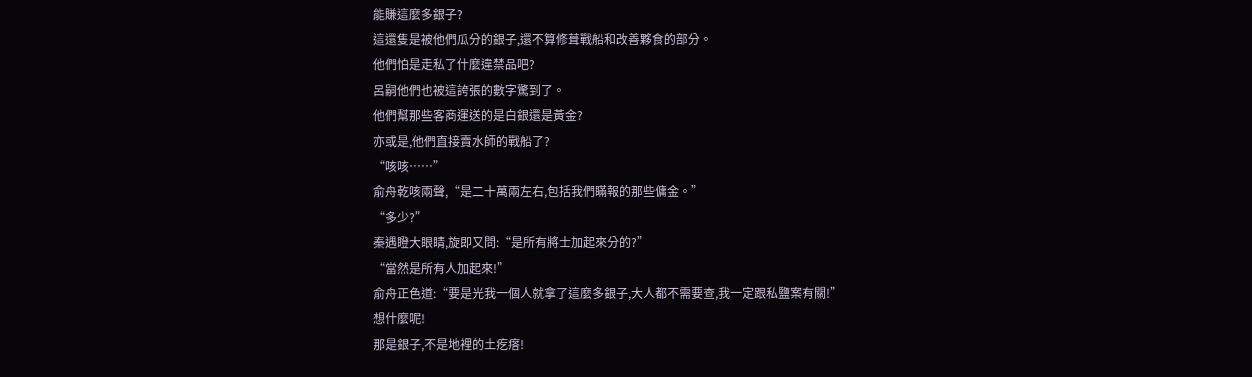能賺這麼多銀子?
這還隻是被他們瓜分的銀子,還不算修葺戰船和改善夥食的部分。
他們怕是走私了什麼違禁品吧?
呂嗣他們也被這誇張的數字驚到了。
他們幫那些客商運送的是白銀還是黃金?
亦或是,他們直接賣水師的戰船了?
“咳咳……”
俞舟乾咳兩聲,“是二十萬兩左右,包括我們瞞報的那些傭金。”
“多少?”
秦遇瞪大眼睛,旋即又問:“是所有將士加起來分的?”
“當然是所有人加起來!”
俞舟正色道:“要是光我一個人就拿了這麼多銀子,大人都不需要查,我一定跟私鹽案有關!”
想什麼呢!
那是銀子,不是地裡的土疙瘩!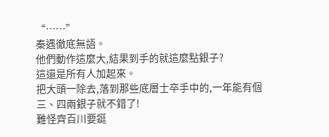“……”
秦遇徹底無語。
他們動作這麼大,結果到手的就這麼點銀子?
這還是所有人加起來。
把大頭一除去,落到那些底層士卒手中的,一年能有個三、四兩銀子就不錯了!
難怪齊百川要鋌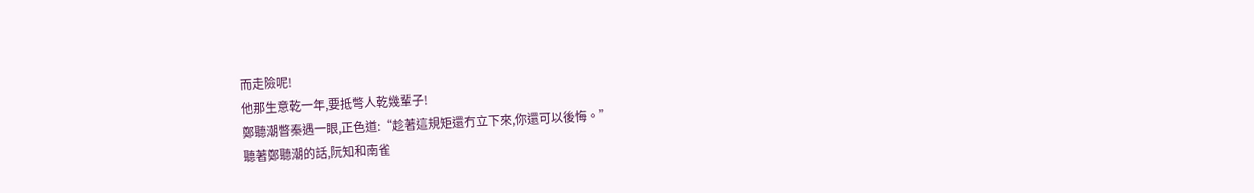而走險呢!
他那生意乾一年,要抵彆人乾幾輩子!
鄭聽潮瞥秦遇一眼,正色道:“趁著這規矩還冇立下來,你還可以後悔。”
聽著鄭聽潮的話,阮知和南雀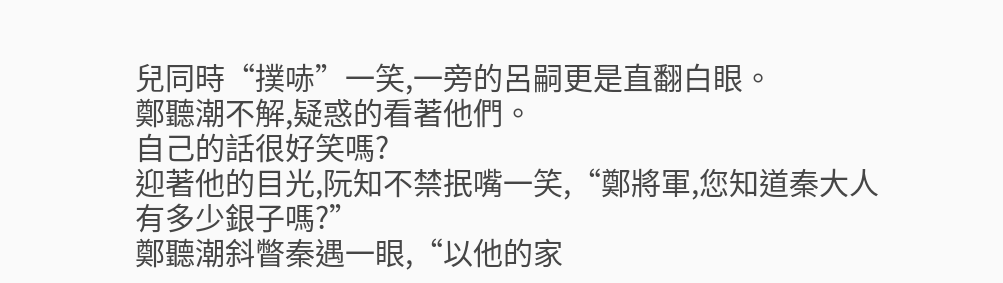兒同時“撲哧”一笑,一旁的呂嗣更是直翻白眼。
鄭聽潮不解,疑惑的看著他們。
自己的話很好笑嗎?
迎著他的目光,阮知不禁抿嘴一笑,“鄭將軍,您知道秦大人有多少銀子嗎?”
鄭聽潮斜瞥秦遇一眼,“以他的家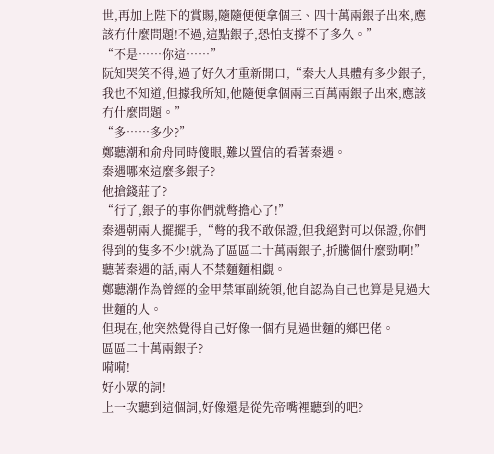世,再加上陛下的賞賜,隨隨便便拿個三、四十萬兩銀子出來,應該冇什麼問題!不過,這點銀子,恐怕支撐不了多久。”
“不是……你這……”
阮知哭笑不得,過了好久才重新開口,“秦大人具體有多少銀子,我也不知道,但據我所知,他隨便拿個兩三百萬兩銀子出來,應該冇什麼問題。”
“多……多少?”
鄭聽潮和俞舟同時傻眼,難以置信的看著秦遇。
秦遇哪來這麼多銀子?
他搶錢莊了?
“行了,銀子的事你們就彆擔心了!”
秦遇朝兩人擺擺手,“彆的我不敢保證,但我絕對可以保證,你們得到的隻多不少!就為了區區二十萬兩銀子,折騰個什麼勁啊!”
聽著秦遇的話,兩人不禁麵麵相覷。
鄭聽潮作為曾經的金甲禁軍副統領,他自認為自己也算是見過大世麵的人。
但現在,他突然覺得自己好像一個冇見過世麵的鄉巴佬。
區區二十萬兩銀子?
嗬嗬!
好小眾的詞!
上一次聽到這個詞,好像還是從先帝嘴裡聽到的吧?